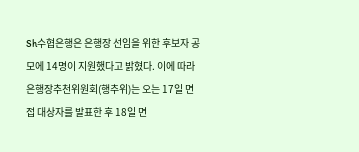Sh수협은행은 은행장 선임을 위한 후보자 공모에 14명이 지원했다고 밝혔다. 이에 따라 은행장추천위원회(행추위)는 오는 17일 면접 대상자를 발표한 후 18일 면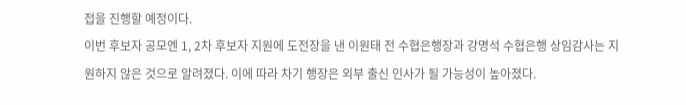접을 진행할 예정이다.
이번 후보자 공모엔 1, 2차 후보자 지원에 도전장을 낸 이원태 전 수협은행장과 강명석 수협은행 상임감사는 지원하지 않은 것으로 알려졌다. 이에 따라 차기 행장은 외부 출신 인사가 될 가능성이 높아졌다.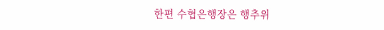한편 수협은행장은 행추위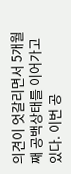의견이 엇갈리면서 5개월째 공백상태를 이어가고 있다. 이번 공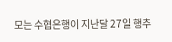모는 수협은행이 지난달 27일 행추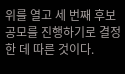위를 열고 세 번째 후보 공모를 진행하기로 결정한 데 따른 것이다.